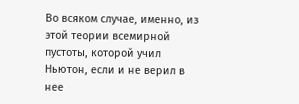Во всяком случае, именно, из этой теории всемирной пустоты, которой учил Ньютон, если и не верил в нее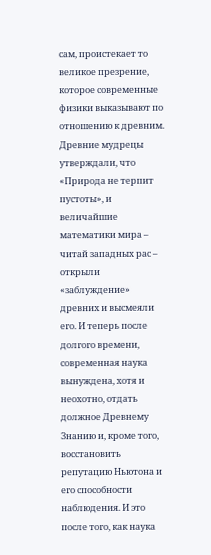сам, проистекает то великое презрение, которое современные физики выказывают по отношению к древним. Древние мудрецы утверждали, что «Природа не терпит пустоты», и величайшие математики мира – читай западных рас – открыли «заблуждение» древних и высмеяли его. И теперь после долгого времени, современная наука вынуждена, хотя и неохотно, отдать должное Древнему Знанию и, кроме того, восстановить репутацию Ньютона и его способности наблюдения. И это после того, как наука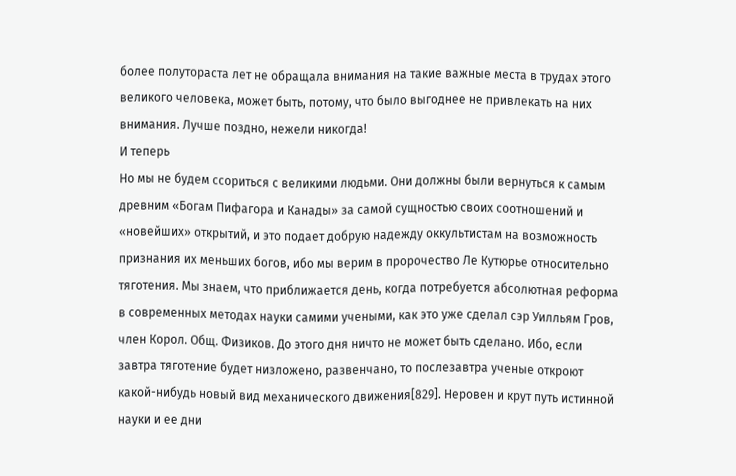более полутораста лет не обращала внимания на такие важные места в трудах этого великого человека, может быть, потому, что было выгоднее не привлекать на них внимания. Лучше поздно, нежели никогда!
И теперь
Но мы не будем ссориться с великими людьми. Они должны были вернуться к самым древним «Богам Пифагора и Канады» за самой сущностью своих соотношений и «новейших» открытий, и это подает добрую надежду оккультистам на возможность признания их меньших богов, ибо мы верим в пророчество Ле Кутюрье относительно тяготения. Мы знаем, что приближается день, когда потребуется абсолютная реформа в современных методах науки самими учеными, как это уже сделал сэр Уилльям Гров, член Корол. Общ. Физиков. До этого дня ничто не может быть сделано. Ибо, если завтра тяготение будет низложено, развенчано, то послезавтра ученые откроют какой-нибудь новый вид механического движения[829]. Неровен и крут путь истинной науки и ее дни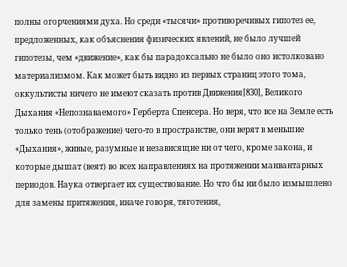полны огорчениями духа. Но среди «тысячи» противоречивых гипотез ее, предложенных, как объяснения физических явлений, не было лучшей гипотезы, чем «движение», как бы парадоксально не было оно истолковано материализмом. Как может быть видно из первых страниц этого тома, оккультисты ничего не имеют сказать против Движения[830], Великого Дыхания «Непознаваемого» Герберта Спенсера. Но веря, что все на Земле есть только тень (отображение) чего-то в пространстве, они верят в меньшие «Дыхания», живые, разумные и независящие ни от чего, кроме закона, и которые дышат (веят) во всех направлениях на протяжении манвантарных периодов. Наука отвергает их существование. Но что бы ни было измышлено для замены притяжения, иначе говоря, тяготения,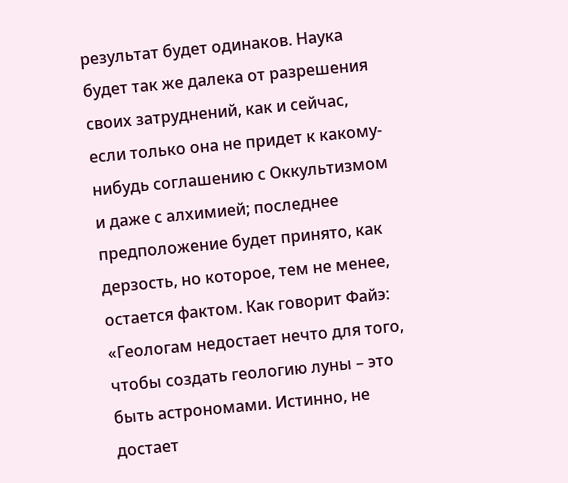результат будет одинаков. Наука будет так же далека от разрешения своих затруднений, как и сейчас, если только она не придет к какому-нибудь соглашению с Оккультизмом и даже с алхимией; последнее предположение будет принято, как дерзость, но которое, тем не менее, остается фактом. Как говорит Файэ:
«Геологам недостает нечто для того, чтобы создать геологию луны – это быть астрономами. Истинно, не достает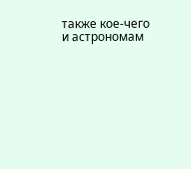также кое-чего и астрономам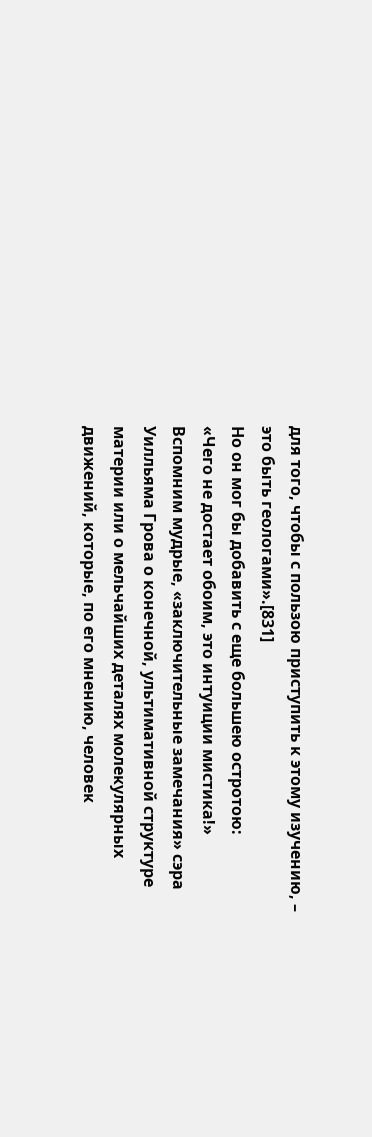для того, чтобы с пользою приступить к этому изучению, – это быть геологами».[831]
Но он мог бы добавить с еще большею остротою:
«Чего не достает обоим, это интуиции мистика!»
Вспомним мудрые, «заключительные замечания» сэра Уилльяма Грова о конечной, ультимативной структуре материи или о мельчайших деталях молекулярных движений, которые, по его мнению, человек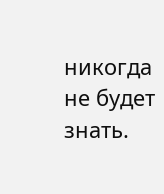никогда не будет знать.